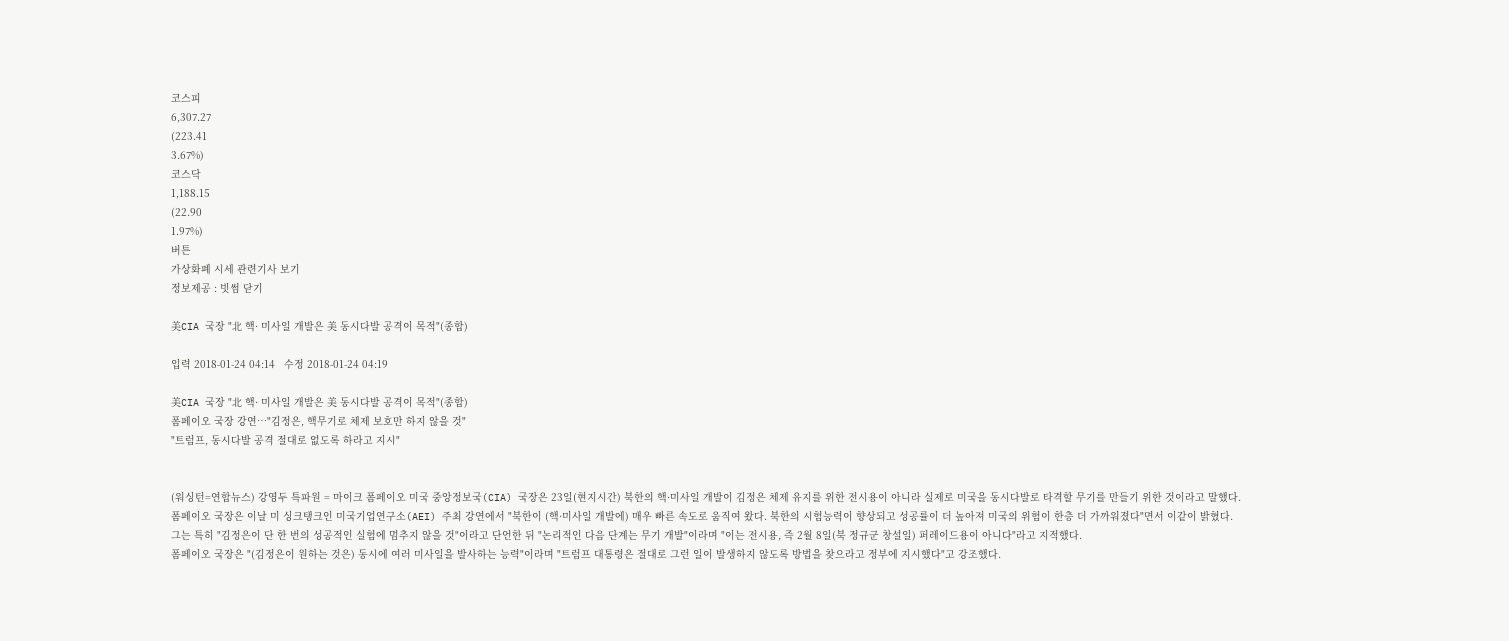코스피
6,307.27
(223.41
3.67%)
코스닥
1,188.15
(22.90
1.97%)
버튼
가상화폐 시세 관련기사 보기
정보제공 : 빗썸 닫기

美CIA 국장 "北 핵· 미사일 개발은 美 동시다발 공격이 목적"(종합)

입력 2018-01-24 04:14   수정 2018-01-24 04:19

美CIA 국장 "北 핵· 미사일 개발은 美 동시다발 공격이 목적"(종합)
폼페이오 국장 강연…"김정은, 핵무기로 체제 보호만 하지 않을 것"
"트럼프, 동시다발 공격 절대로 없도록 하라고 지시"


(워싱턴=연합뉴스) 강영두 특파원 = 마이크 폼페이오 미국 중앙정보국(CIA) 국장은 23일(현지시간) 북한의 핵·미사일 개발이 김정은 체제 유지를 위한 전시용이 아니라 실제로 미국을 동시다발로 타격할 무기를 만들기 위한 것이라고 말했다.
폼페이오 국장은 이날 미 싱크탱크인 미국기업연구소(AEI) 주최 강연에서 "북한이 (핵·미사일 개발에) 매우 빠른 속도로 움직여 왔다. 북한의 시험능력이 향상되고 성공률이 더 높아져 미국의 위험이 한층 더 가까워졌다"면서 이같이 밝혔다.
그는 특히 "김정은이 단 한 번의 성공적인 실험에 멈추지 않을 것"이라고 단언한 뒤 "논리적인 다음 단계는 무기 개발"이라며 "이는 전시용, 즉 2월 8일(북 정규군 창설일) 퍼레이드용이 아니다"라고 지적했다.
폼페이오 국장은 "(김정은이 원하는 것은) 동시에 여러 미사일을 발사하는 능력"이라며 "트럼프 대통령은 절대로 그런 일이 발생하지 않도록 방법을 찾으라고 정부에 지시했다"고 강조했다.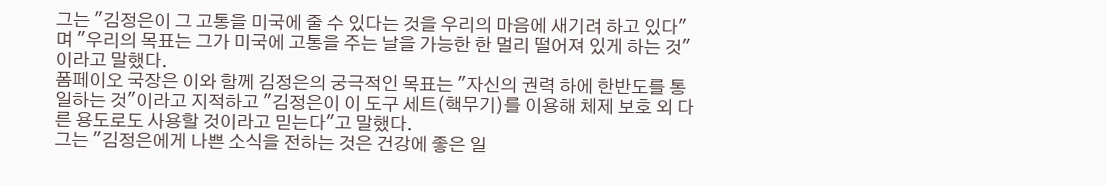그는 "김정은이 그 고통을 미국에 줄 수 있다는 것을 우리의 마음에 새기려 하고 있다"며 "우리의 목표는 그가 미국에 고통을 주는 날을 가능한 한 멀리 떨어져 있게 하는 것"이라고 말했다.
폼페이오 국장은 이와 함께 김정은의 궁극적인 목표는 "자신의 권력 하에 한반도를 통일하는 것"이라고 지적하고 "김정은이 이 도구 세트(핵무기)를 이용해 체제 보호 외 다른 용도로도 사용할 것이라고 믿는다"고 말했다.
그는 "김정은에게 나쁜 소식을 전하는 것은 건강에 좋은 일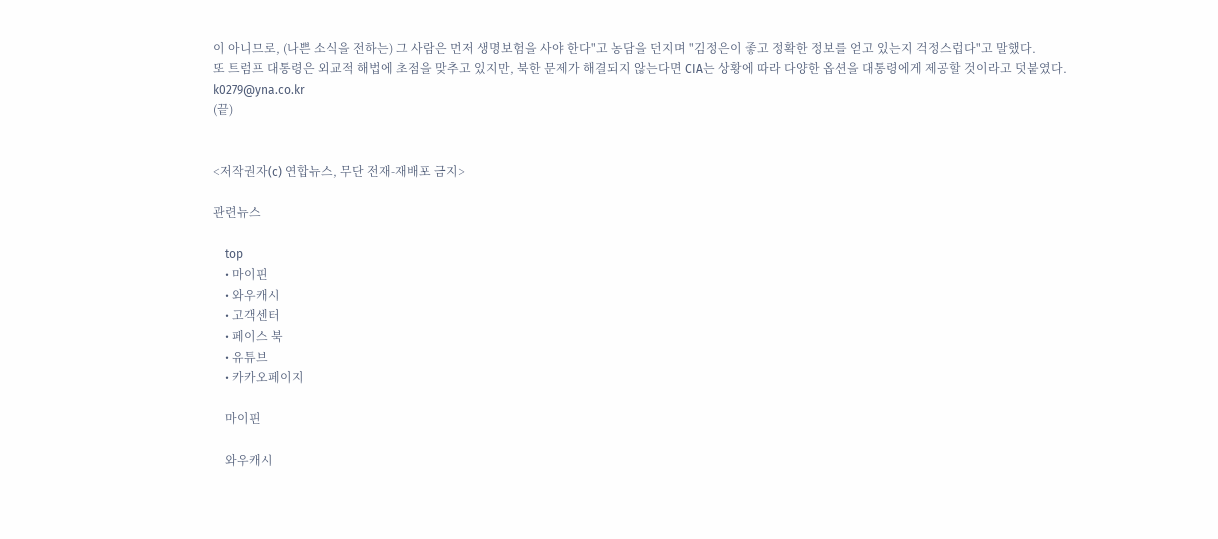이 아니므로, (나쁜 소식을 전하는) 그 사람은 먼저 생명보험을 사야 한다"고 농담을 던지며 "김정은이 좋고 정확한 정보를 얻고 있는지 걱정스럽다"고 말했다.
또 트럼프 대통령은 외교적 해법에 초점을 맞추고 있지만, 북한 문제가 해결되지 않는다면 CIA는 상황에 따라 다양한 옵션을 대통령에게 제공할 것이라고 덧붙였다.
k0279@yna.co.kr
(끝)


<저작권자(c) 연합뉴스, 무단 전재-재배포 금지>

관련뉴스

    top
    • 마이핀
    • 와우캐시
    • 고객센터
    • 페이스 북
    • 유튜브
    • 카카오페이지

    마이핀

    와우캐시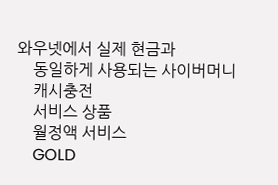와우넷에서 실제 현금과
    동일하게 사용되는 사이버머니
    캐시충전
    서비스 상품
    월정액 서비스
    GOLD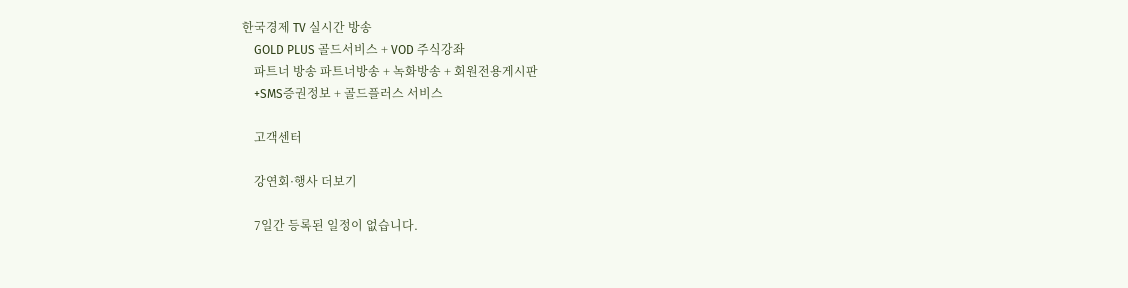한국경제 TV 실시간 방송
    GOLD PLUS 골드서비스 + VOD 주식강좌
    파트너 방송 파트너방송 + 녹화방송 + 회원전용게시판
    +SMS증권정보 + 골드플러스 서비스

    고객센터

    강연회·행사 더보기

    7일간 등록된 일정이 없습니다.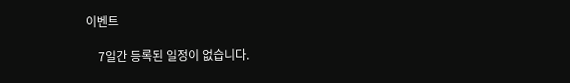이벤트

    7일간 등록된 일정이 없습니다.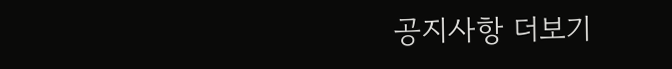공지사항 더보기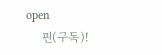open
    핀(구독)!